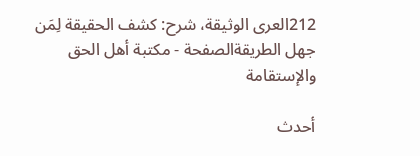212العرى الوثيقة، شرح: كشف الحقيقة لِمَن جهل الطريقةالصفحة - مكتبة أهل الحق والإستقامة

أحدث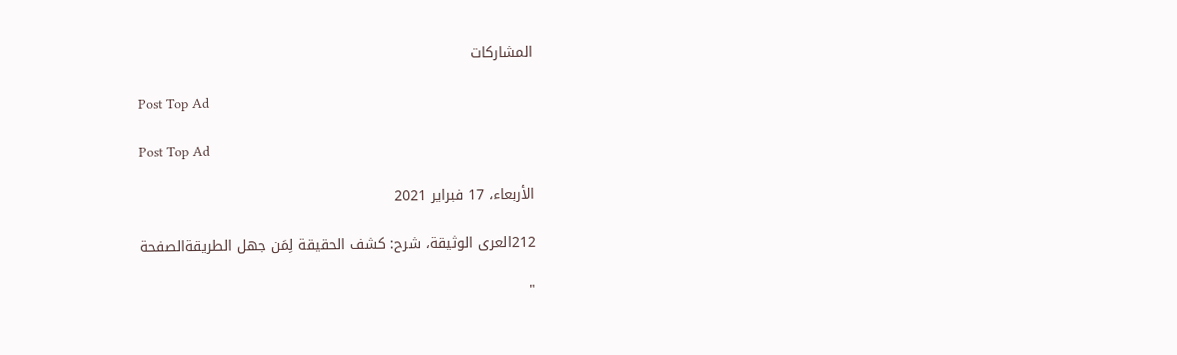المشاركات

Post Top Ad

Post Top Ad

الأربعاء، 17 فبراير 2021

212العرى الوثيقة، شرح: كشف الحقيقة لِمَن جهل الطريقةالصفحة

"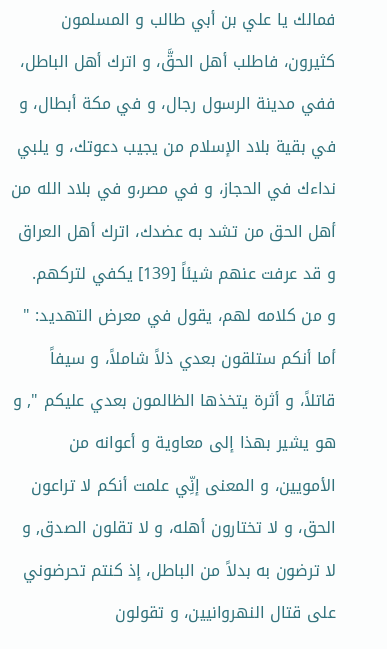فمالك يا علي بن أبي طالب و المسلمون كثيرون، فاطلب أهل الحقَّ، و اترك أهل الباطل، ففي مدينة الرسول رجال، و في مكة أبطال، و في بقية بلاد الإسلام من يجيب دعوتك، و يلبي نداءك في الحجاز، و في مصر،و في بلاد الله من أهل الحق من تشد به عضدك، اترك أهل العراق و قد عرفت عنهم شيئاً [139] يكفي لتركهم.
و من كلامه لهم، يقول في معرض التهديد: " أما أنكم ستلقون بعدي ذلاً شاملاً، و سيفاً قاتلاً، و أثرة يتخذها الظالمون بعدي عليكم ", و هو يشير بهذا إلى معاوية و أعوانه من الأمويين، و المعنى إنِّي علمت أنكم لا تراعون الحق، و لا تختارون أهله، و لا تقلون الصدق, و لا ترضون به بدلاً من الباطل، إذ كنتم تحرضوني على قتال النهروانيين، و تقولون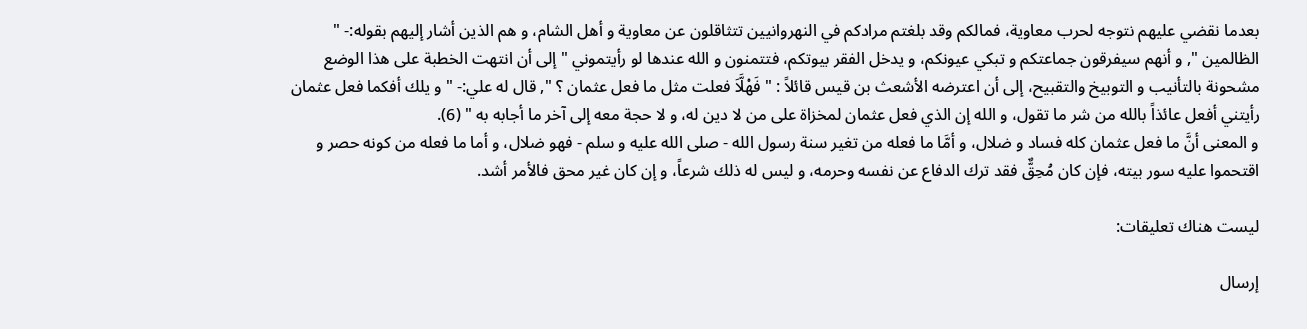بعدما نقضي عليهم نتوجه لحرب معاوية، فمالكم وقد بلغتم مرادكم في النهروانيين تتثاقلون عن معاوية و أهل الشام، و هم الذين أشار إليهم بقوله:- " الظالمين ", و أنهم سيفرقون جماعتكم و تبكي عيونكم، و يدخل الفقر بيوتكم، فتتمنون و الله عندها لو رأيتموني " إلى أن انتهت الخطبة على هذا الوضع مشحونة بالتأنيب و التوبيخ والتقبيح، إلى أن اعترضه الأشعث بن قيس قائلاً : " فَهْلَّاَ فعلت مثل ما فعل عثمان ؟ ", قال له علي:- " و يلك أفكما فعل عثمان رأيتني أفعل عائذاً بالله من شر ما تقول، و الله إن الذي فعل عثمان لمخزاة على من لا دين له، و لا حجة معه إلى آخر ما أجابه به " (6).
و المعنى أنَّ ما فعل عثمان كله فساد و ضلال، و أمَّا ما فعله من تغير سنة رسول الله - صلى الله عليه و سلم - فهو ضلال، و أما ما فعله من كونه حصر و اقتحموا عليه سور بيته، فإن كان مُحِقٌّ فقد ترك الدفاع عن نفسه وحرمه، و ليس له ذلك شرعاً، و إن كان غير محق فالأمر أشد.

ليست هناك تعليقات:

إرسال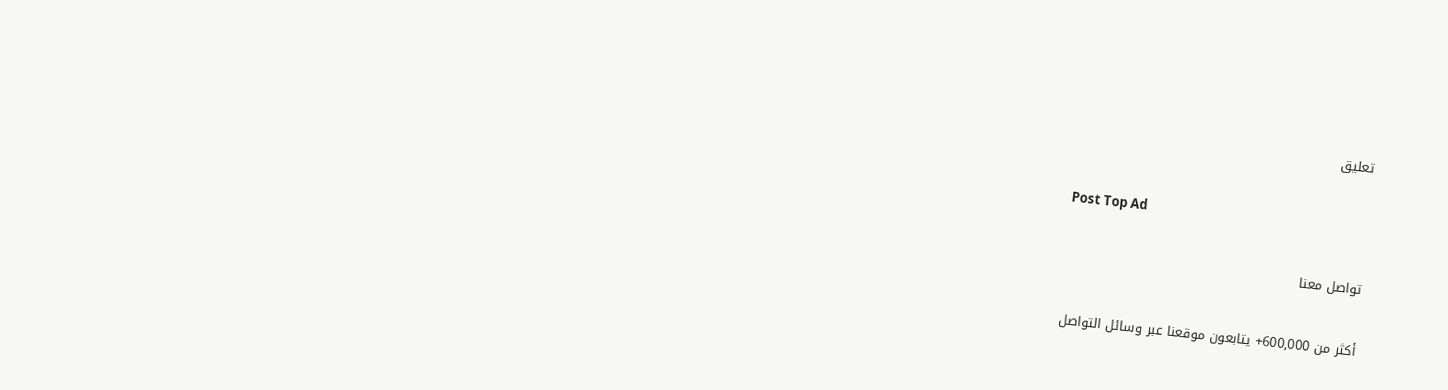تعليق

Post Top Ad

تواصل معنا

أكثر من 600,000+ يتابعون موقعنا عبر وسائل التواصل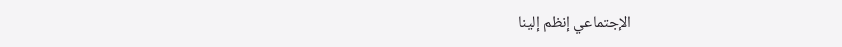الإجتماعي إنظم إلينا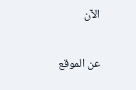الآن

عن الموقع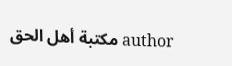author مكتبة أهل الحق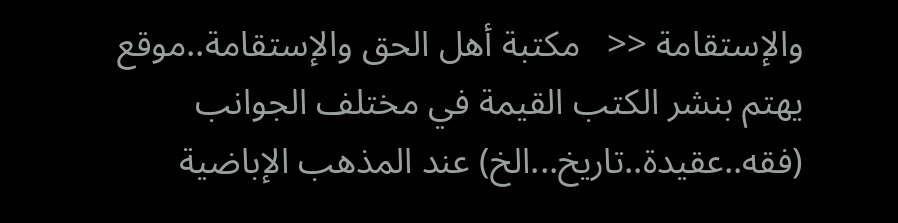والإستقامة <<   مكتبة أهل الحق والإستقامة..موقع يهتم بنشر الكتب القيمة في مختلف الجوانب (فقه..عقيدة..تاريخ...الخ) عند المذهب الإباضية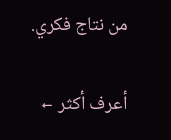من نتاج فكري.

أعرف أكثر ←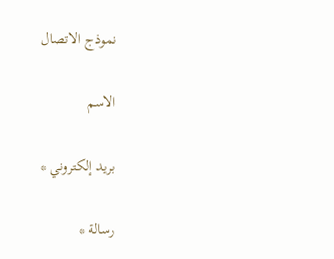نموذج الاتصال

الاسم

بريد إلكتروني *

رسالة *